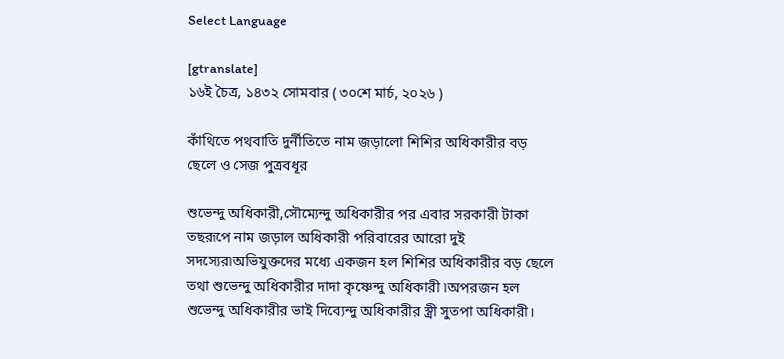Select Language

[gtranslate]
১৬ই চৈত্র, ১৪৩২ সোমবার ( ৩০শে মার্চ, ২০২৬ )

কাঁথিতে পথবাতি দুর্নীতিতে নাম জড়ালো শিশির অধিকারীর বড় ছেলে ও সেজ পুত্রবধূর

শুভেন্দু অধিকারী,সৌম্যেন্দু অধিকারীর পর এবার সরকারী টাকা তছরূপে নাম জড়াল অধিকারী পরিবারের আরো দুই সদস্যের৷অভিযুক্তদের মধ্যে একজন হল শিশির অধিকারীর বড় ছেলে তথা শুভেন্দু অধিকারীর দাদা কৃষ্ণেন্দু অধিকারী ৷অপরজন হল শুভেন্দু অধিকারীর ভাই দিব্যেন্দু অধিকারীর স্ত্রী সুতপা অধিকারী।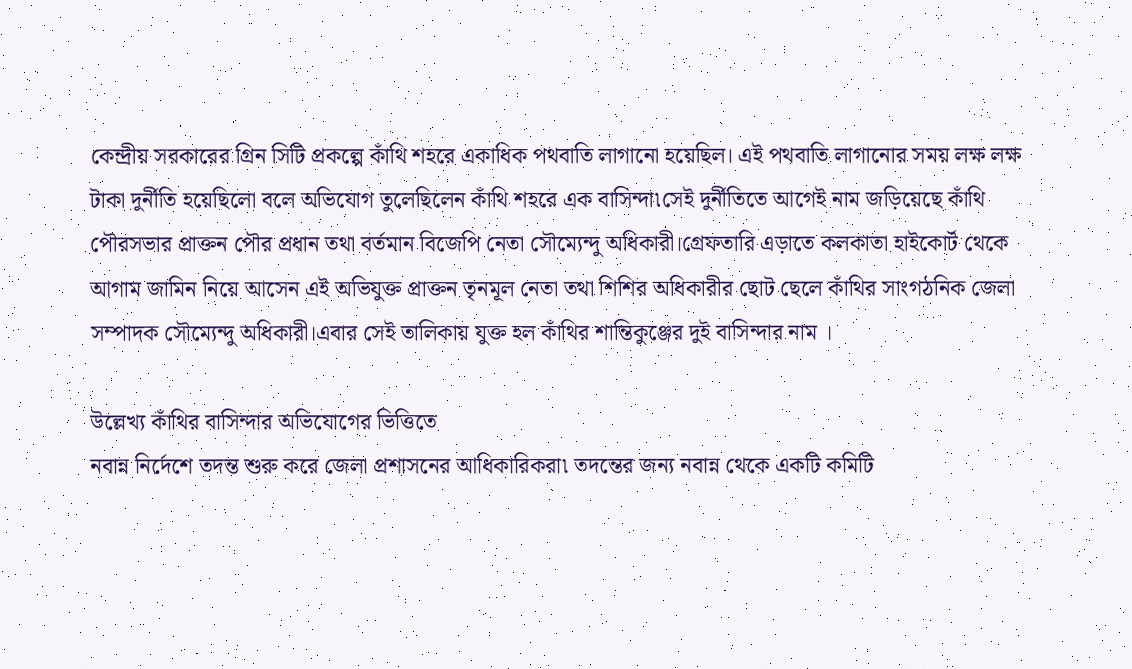কেন্দ্রীয় সরকারের গ্রিন সিটি প্রকল্পে কাঁথি শহরে একাধিক পথবাতি লাগানো হয়েছিল। এই পথবাতি লাগানোর সময় লক্ষ লক্ষ টাকা দুর্নীতি হয়েছিলো বলে অভিযোগ তুলেছিলেন কাঁথি শহরে এক বাসিন্দা৷সেই দুর্নীতিতে আগেই নাম জড়িয়েছে কাঁথি পৌরসভার প্রাক্তন পৌর প্রধান তথা বর্তমান বিজেপি নেতা সৌম্যেন্দু অধিকারী।গ্রেফতারি এড়াতে কলকাতা হাইকোর্ট থেকে আগাম জামিন নিয়ে আসেন এই অভিযুক্ত প্রাক্তন তৃনমূল নেতা তথা শিশির অধিকারীর ছোট ছেলে কাঁথির সাংগঠনিক জেলা সম্পাদক সৌম্যেন্দু অধিকারী।এবার সেই তালিকায় যুক্ত হল কাঁথির শান্তিকুঞ্জের দুই বাসিন্দার নাম ।

উল্লেখ্য কাঁথির বাসিন্দার অভিযোগের ভিত্তিতে
নবান্ন নির্দেশে তদন্ত শুরু করে জেলা প্রশাসনের আধিকারিকরা৷ তদন্তের জন্য নবান্ন থেকে একটি কমিটি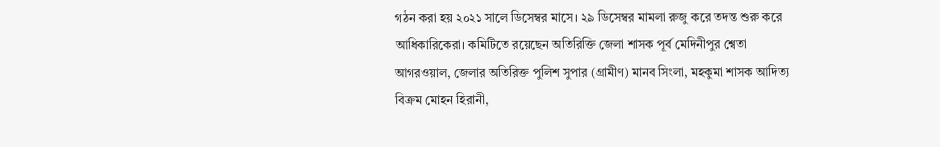গঠন করা হয় ২০২১ সালে ডিসেম্বর মাসে। ২৯ ডিসেম্বর মামলা রুজু করে তদন্ত শুরু করে আধিকারিকেরা। কমিটিতে রয়েছেন অতিরিক্তি জেলা শাসক পূর্ব মেদিনীপুর শ্বেতা আগরওয়াল, জেলার অতিরিক্ত পুলিশ সুপার (গ্রামীণ) মানব সিংলা, মহকুমা শাসক আদিত্য বিক্রম মোহন হিরানী,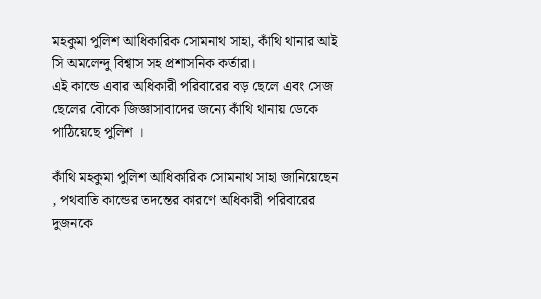মহকুমা পুলিশ আধিকারিক সোমনাথ সাহা, কাঁথি থানার আই সি অমলেন্দু বিশ্বাস সহ প্রশাসনিক কর্তারা।
এই কান্ডে এবার অধিকারী পরিবারের বড় ছেলে এবং সেজ ছেলের বৌকে জিজ্ঞাসাবাদের জন্যে কাঁথি থানায় ডেকে পাঠিয়েছে পুলিশ ।

কাঁথি মহকুমা পুলিশ আধিকারিক সোমনাথ সাহা জানিয়েছেন , পথবাতি কান্ডের তদন্তের কারণে অধিকারী পরিবারের দুজনকে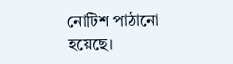নোটিশ পাঠানো হয়েছে।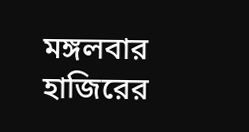মঙ্গলবার হাজিরের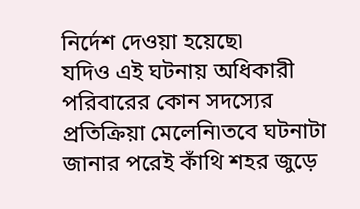নির্দেশ দেওয়া হয়েছে৷
যদিও এই ঘটনায় অধিকারী পরিবারের কোন সদস্যের প্রতিক্রিয়া মেলেনি৷তবে ঘটনাটা জানার পরেই কাঁথি শহর জুড়ে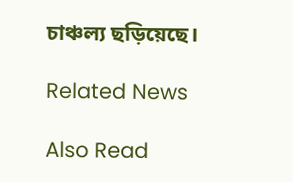চাঞ্চল্য ছড়িয়েছে।

Related News

Also Read